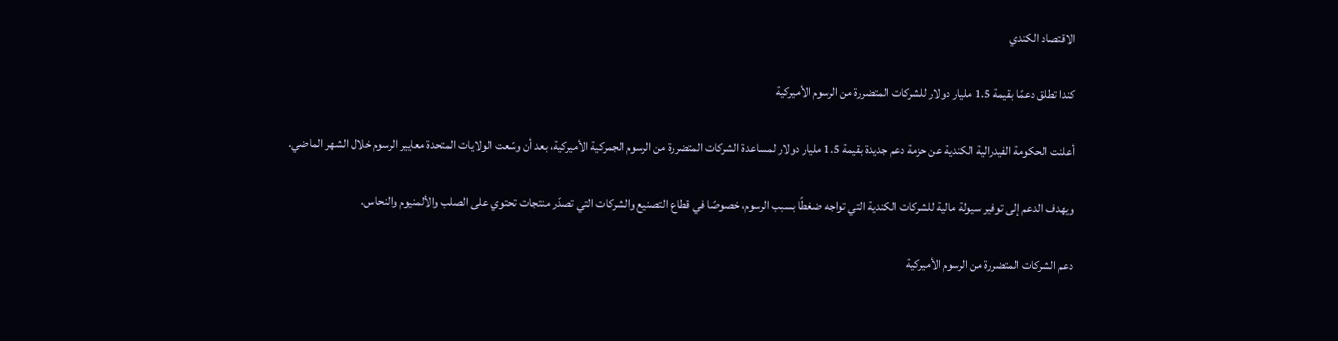الاقتصاد الكندي

كندا تطلق دعمًا بقيمة 1.5 مليار دولار للشركات المتضررة من الرسوم الأميركية

أعلنت الحكومة الفيدرالية الكندية عن حزمة دعم جديدة بقيمة 1.5 مليار دولار لمساعدة الشركات المتضررة من الرسوم الجمركية الأميركية، بعد أن وسّعت الولايات المتحدة معايير الرسوم خلال الشهر الماضي.

ويهدف الدعم إلى توفير سيولة مالية للشركات الكندية التي تواجه ضغطًا بسبب الرسوم، خصوصًا في قطاع التصنيع والشركات التي تصدّر منتجات تحتوي على الصلب والألمنيوم والنحاس.

دعم الشركات المتضررة من الرسوم الأميركية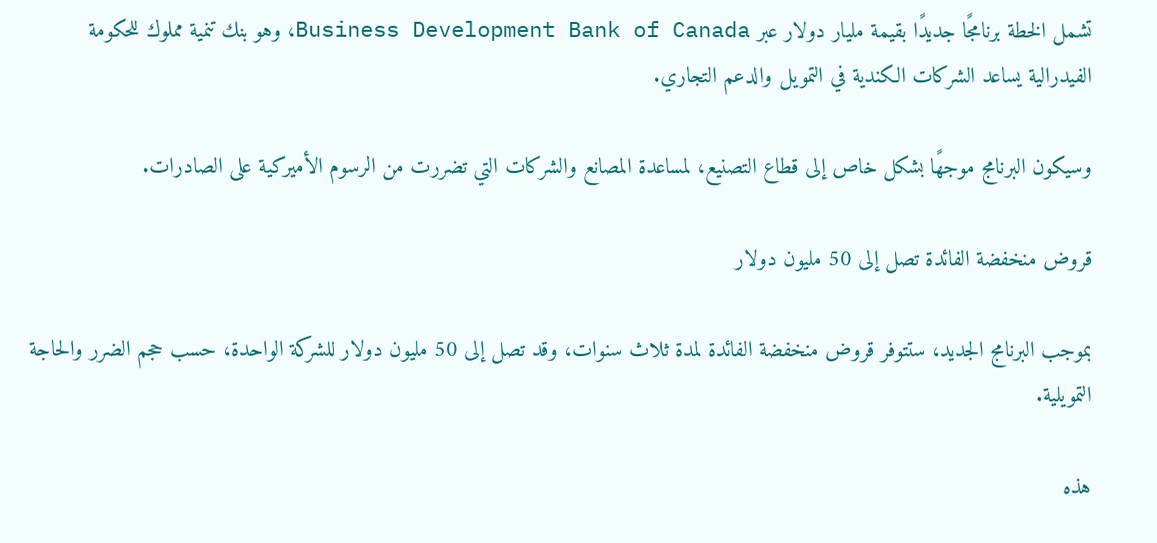تشمل الخطة برنامجًا جديدًا بقيمة مليار دولار عبر Business Development Bank of Canada، وهو بنك تنمية مملوك للحكومة الفيدرالية يساعد الشركات الكندية في التمويل والدعم التجاري.

وسيكون البرنامج موجهًا بشكل خاص إلى قطاع التصنيع، لمساعدة المصانع والشركات التي تضررت من الرسوم الأميركية على الصادرات.

قروض منخفضة الفائدة تصل إلى 50 مليون دولار

بموجب البرنامج الجديد، ستتوفر قروض منخفضة الفائدة لمدة ثلاث سنوات، وقد تصل إلى 50 مليون دولار للشركة الواحدة، حسب حجم الضرر والحاجة التمويلية.

هذه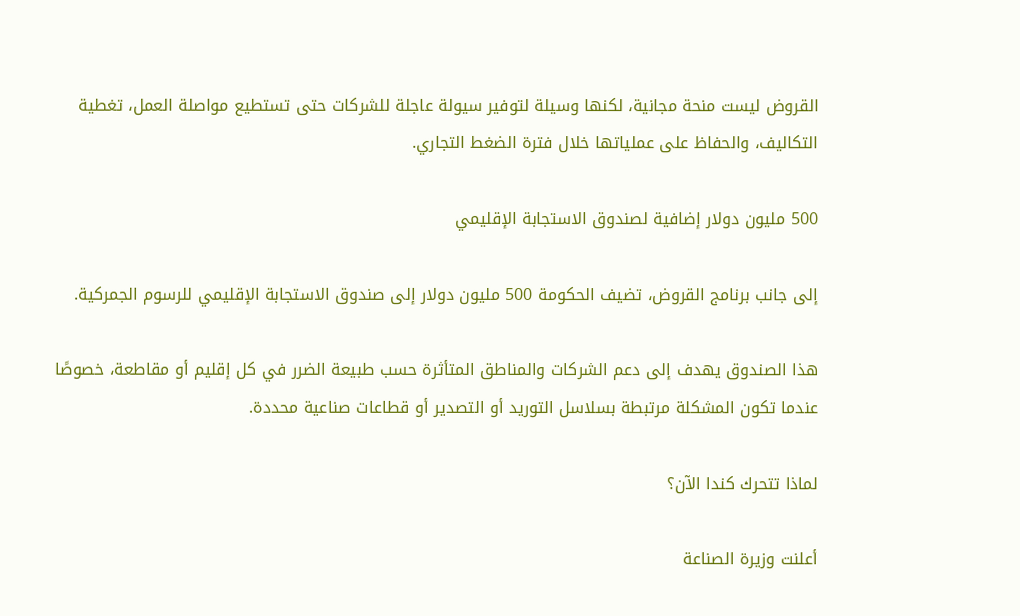القروض ليست منحة مجانية، لكنها وسيلة لتوفير سيولة عاجلة للشركات حتى تستطيع مواصلة العمل، تغطية التكاليف، والحفاظ على عملياتها خلال فترة الضغط التجاري.

500 مليون دولار إضافية لصندوق الاستجابة الإقليمي

إلى جانب برنامج القروض، تضيف الحكومة 500 مليون دولار إلى صندوق الاستجابة الإقليمي للرسوم الجمركية.

هذا الصندوق يهدف إلى دعم الشركات والمناطق المتأثرة حسب طبيعة الضرر في كل إقليم أو مقاطعة، خصوصًا عندما تكون المشكلة مرتبطة بسلاسل التوريد أو التصدير أو قطاعات صناعية محددة.

لماذا تتحرك كندا الآن؟

أعلنت وزيرة الصناعة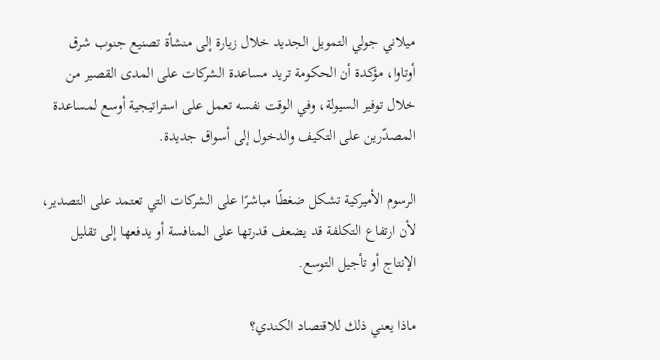ميلاني جولي التمويل الجديد خلال زيارة إلى منشأة تصنيع جنوب شرق أوتاوا، مؤكدة أن الحكومة تريد مساعدة الشركات على المدى القصير من خلال توفير السيولة، وفي الوقت نفسه تعمل على استراتيجية أوسع لمساعدة المصدّرين على التكيف والدخول إلى أسواق جديدة.

الرسوم الأميركية تشكل ضغطًا مباشرًا على الشركات التي تعتمد على التصدير، لأن ارتفاع التكلفة قد يضعف قدرتها على المنافسة أو يدفعها إلى تقليل الإنتاج أو تأجيل التوسع.

ماذا يعني ذلك للاقتصاد الكندي؟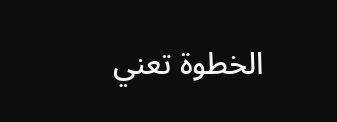الخطوة تعني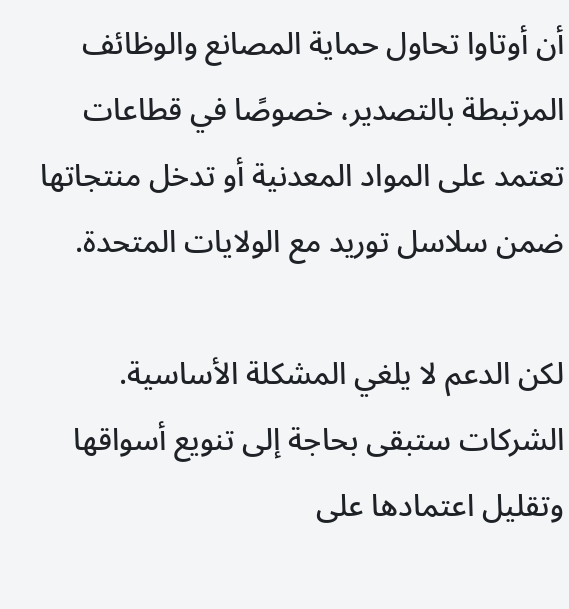أن أوتاوا تحاول حماية المصانع والوظائف المرتبطة بالتصدير، خصوصًا في قطاعات تعتمد على المواد المعدنية أو تدخل منتجاتها ضمن سلاسل توريد مع الولايات المتحدة.

لكن الدعم لا يلغي المشكلة الأساسية. الشركات ستبقى بحاجة إلى تنويع أسواقها وتقليل اعتمادها على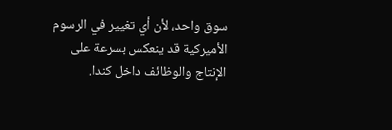سوق واحد، لأن أي تغيير في الرسوم الأميركية قد ينعكس بسرعة على الإنتاج والوظائف داخل كندا.